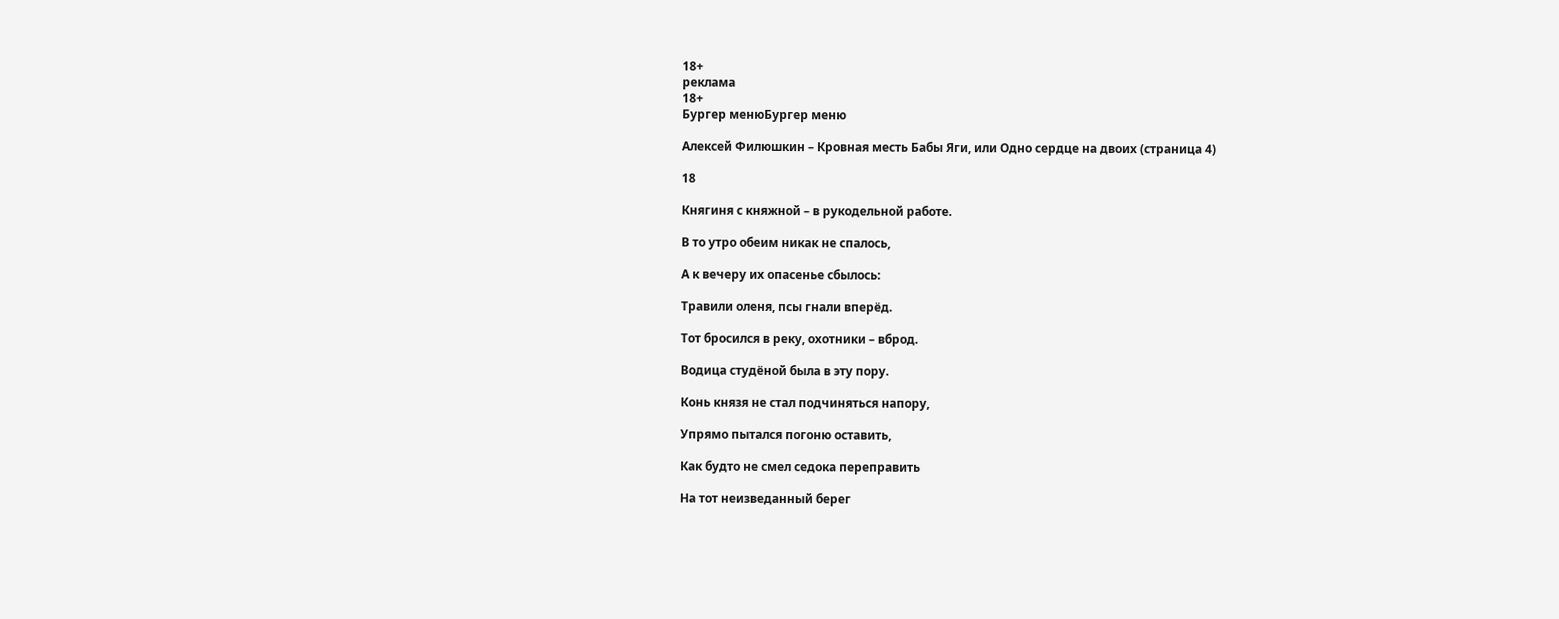18+
реклама
18+
Бургер менюБургер меню

Алексей Филюшкин – Кровная месть Бабы Яги, или Одно сердце на двоих (страница 4)

18

Княгиня с княжной – в рукодельной работе.

В то утро обеим никак не спалось,

А к вечеру их опасенье сбылось:

Травили оленя, псы гнали вперёд.

Тот бросился в реку, охотники – вброд.

Водица студёной была в эту пору.

Конь князя не стал подчиняться напору,

Упрямо пытался погоню оставить,

Как будто не смел седока переправить

На тот неизведанный берег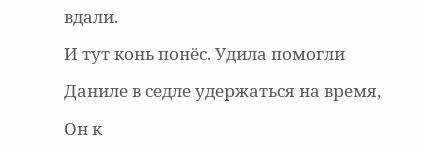вдали.

И тут конь понёс. Удила помогли

Даниле в седле удержаться на время,

Он к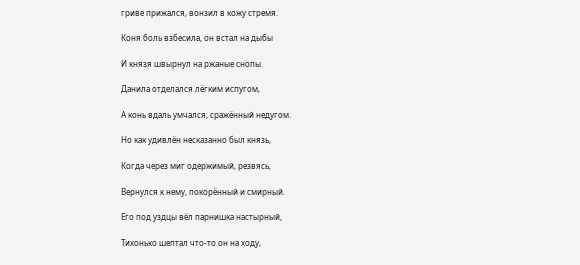гриве прижался, вонзил в кожу стремя.

Коня боль взбесила, он встал на дыбы

И князя швырнул на ржаные снопы.

Данила отделался лёгким испугом,

А конь вдаль умчался, сражённый недугом.

Но как удивлён несказанно был князь,

Когда через миг одержимый, резвясь,

Вернулся к нему, покорённый и смирный.

Его под уздцы вёл парнишка настырный,

Тихонько шептал что-то он на ходу,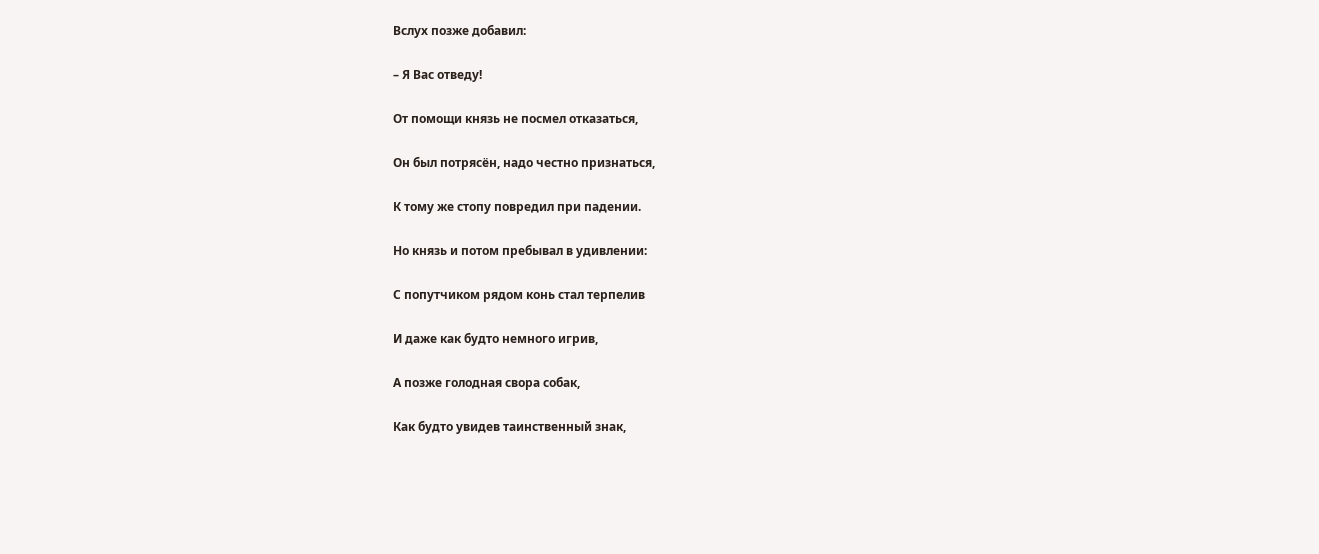Вслух позже добавил:

– Я Вас отведу!

От помощи князь не посмел отказаться,

Он был потрясён, надо честно признаться,

К тому же стопу повредил при падении.

Но князь и потом пребывал в удивлении:

С попутчиком рядом конь стал терпелив

И даже как будто немного игрив,

А позже голодная свора собак,

Как будто увидев таинственный знак,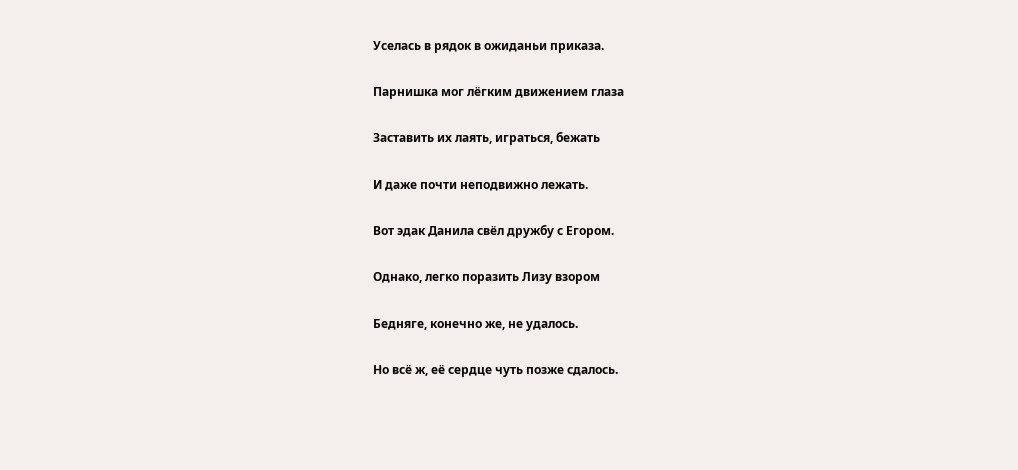Уселась в рядок в ожиданьи приказа.

Парнишка мог лёгким движением глаза

Заставить их лаять, играться, бежать

И даже почти неподвижно лежать.

Вот эдак Данила свёл дружбу с Егором.

Однако, легко поразить Лизу взором

Бедняге, конечно же, не удалось.

Но всё ж, её сердце чуть позже сдалось.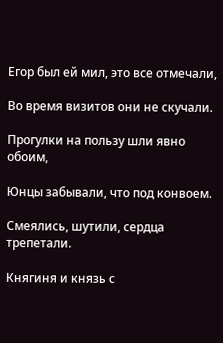Егор был ей мил, это все отмечали,

Во время визитов они не скучали.

Прогулки на пользу шли явно обоим,

Юнцы забывали, что под конвоем.

Смеялись, шутили, сердца трепетали.

Княгиня и князь с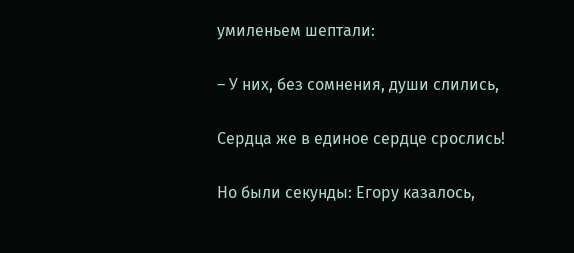умиленьем шептали:

– У них, без сомнения, души слились,

Сердца же в единое сердце срослись!

Но были секунды: Егору казалось,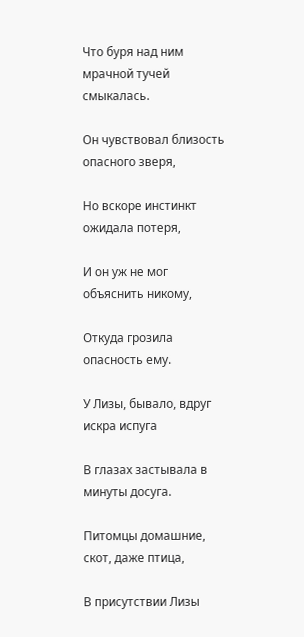Что буря над ним мрачной тучей смыкалась.

Он чувствовал близость опасного зверя,

Но вскоре инстинкт ожидала потеря,

И он уж не мог объяснить никому,

Откуда грозила опасность ему.

У Лизы, бывало, вдруг искра испуга

В глазах застывала в минуты досуга.

Питомцы домашние, скот, даже птица,

В присутствии Лизы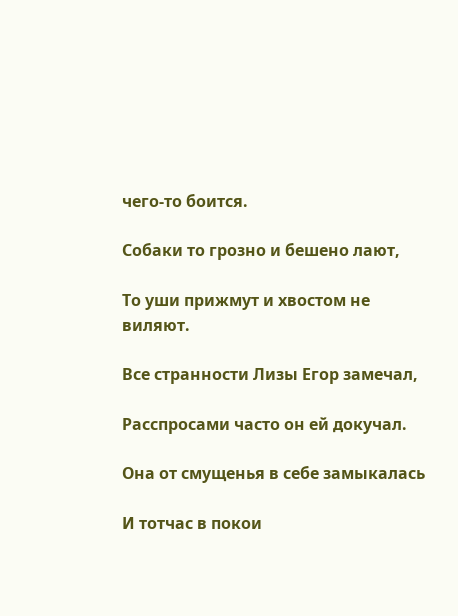чего-то боится.

Собаки то грозно и бешено лают,

То уши прижмут и хвостом не виляют.

Все странности Лизы Егор замечал,

Расспросами часто он ей докучал.

Она от смущенья в себе замыкалась

И тотчас в покои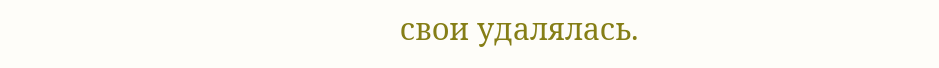свои удалялась.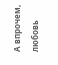А впрочем, любовь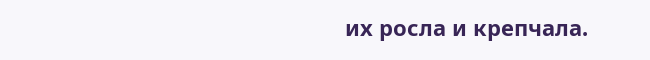их росла и крепчала.